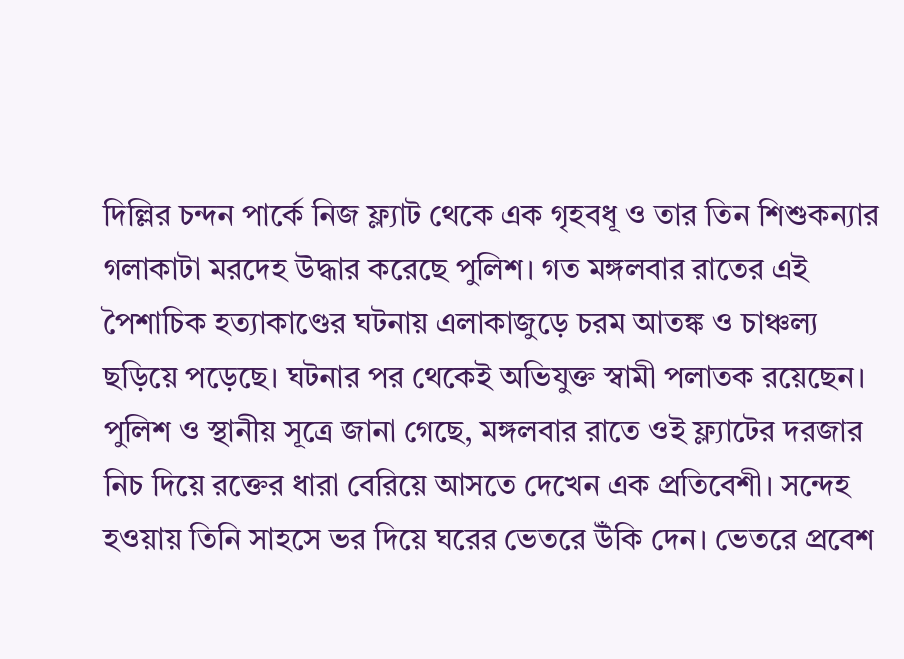দিল্লির চন্দন পার্কে নিজ ফ্ল্যাট থেকে এক গৃহবধূ ও তার তিন শিশুকন্যার গলাকাটা মরদেহ উদ্ধার করেছে পুলিশ। গত মঙ্গলবার রাতের এই পৈশাচিক হত্যাকাণ্ডের ঘটনায় এলাকাজুড়ে চরম আতঙ্ক ও চাঞ্চল্য ছড়িয়ে পড়েছে। ঘটনার পর থেকেই অভিযুক্ত স্বামী পলাতক রয়েছেন।
পুলিশ ও স্থানীয় সূত্রে জানা গেছে, মঙ্গলবার রাতে ওই ফ্ল্যাটের দরজার নিচ দিয়ে রক্তের ধারা বেরিয়ে আসতে দেখেন এক প্রতিবেশী। সন্দেহ হওয়ায় তিনি সাহসে ভর দিয়ে ঘরের ভেতরে উঁকি দেন। ভেতরে প্রবেশ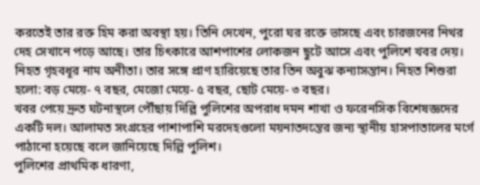করতেই তার রক্ত হিম করা অবস্থা হয়। তিনি দেখেন, পুরো ঘর রক্তে ভাসছে এবং চারজনের নিথর দেহ সেখানে পড়ে আছে। তার চিৎকারে আশপাশের লোকজন ছুটে আসে এবং পুলিশে খবর দেয়।
নিহত গৃহবধূর নাম অনীতা। তার সঙ্গে প্রাণ হারিয়েছে তার তিন অবুঝ কন্যাসন্তান। নিহত শিশুরা হলো: বড় মেয়ে- ৭ বছর, মেজো মেয়ে- ৫ বছর, ছোট মেয়ে- ৩ বছর।
খবর পেয়ে দ্রুত ঘটনাস্থলে পৌঁছায় দিল্লি পুলিশের অপরাধ দমন শাখা ও ফরেনসিক বিশেষজ্ঞদের একটি দল। আলামত সংগ্রহের পাশাপাশি মরদেহগুলো ময়নাতদন্তের জন্য স্থানীয় হাসপাতালের মর্গে পাঠানো হয়েছে বলে জানিয়েছে দিল্লি পুলিশ।
পুলিশের প্রাথমিক ধারণা,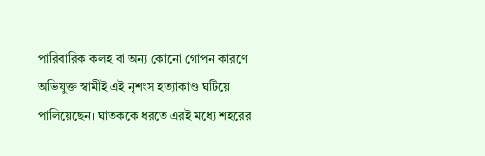পারিবারিক কলহ বা অন্য কোনো গোপন কারণে অভিযুক্ত স্বামীই এই নৃশংস হত্যাকাণ্ড ঘটিয়ে পালিয়েছেন। ঘাতককে ধরতে এরই মধ্যে শহরের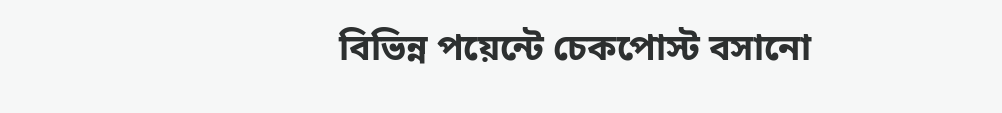বিভিন্ন পয়েন্টে চেকপোস্ট বসানো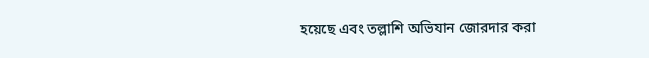হয়েছে এবং তল্লাশি অভিযান জোরদার করা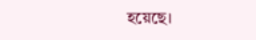হয়েছে।